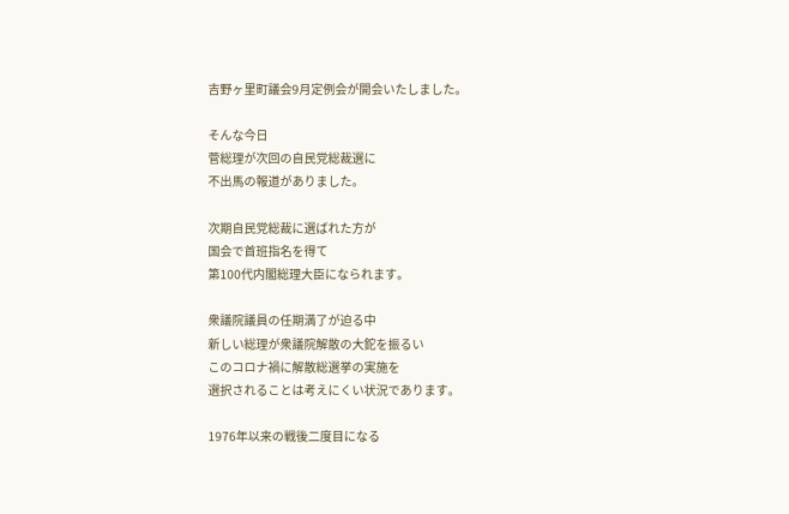吉野ヶ里町議会9月定例会が開会いたしました。

そんな今日
菅総理が次回の自民党総裁選に
不出馬の報道がありました。

次期自民党総裁に選ばれた方が
国会で首班指名を得て
第100代内閣総理大臣になられます。

衆議院議員の任期満了が迫る中
新しい総理が衆議院解散の大鉈を振るい
このコロナ禍に解散総選挙の実施を
選択されることは考えにくい状況であります。

1976年以来の戦後二度目になる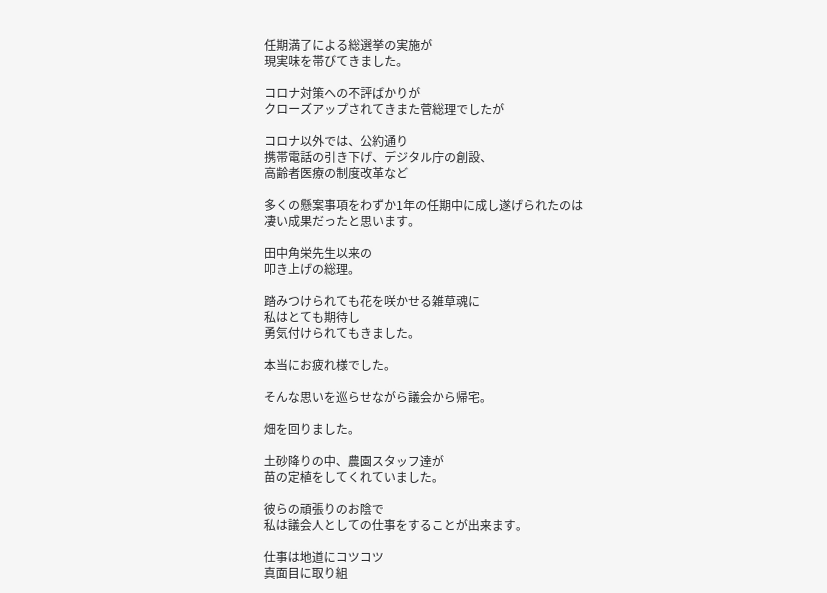任期満了による総選挙の実施が
現実味を帯びてきました。

コロナ対策への不評ばかりが
クローズアップされてきまた菅総理でしたが

コロナ以外では、公約通り
携帯電話の引き下げ、デジタル庁の創設、
高齢者医療の制度改革など

多くの懸案事項をわずか1年の任期中に成し遂げられたのは
凄い成果だったと思います。

田中角栄先生以来の
叩き上げの総理。

踏みつけられても花を咲かせる雑草魂に
私はとても期待し
勇気付けられてもきました。

本当にお疲れ様でした。

そんな思いを巡らせながら議会から帰宅。

畑を回りました。

土砂降りの中、農園スタッフ達が
苗の定植をしてくれていました。

彼らの頑張りのお陰で
私は議会人としての仕事をすることが出来ます。

仕事は地道にコツコツ
真面目に取り組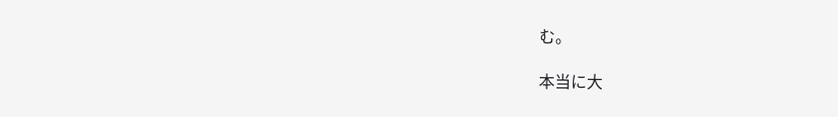む。

本当に大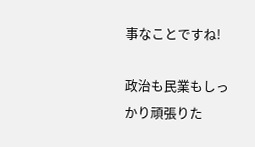事なことですね!

政治も民業もしっかり頑張りた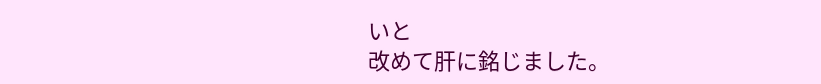いと
改めて肝に銘じました。